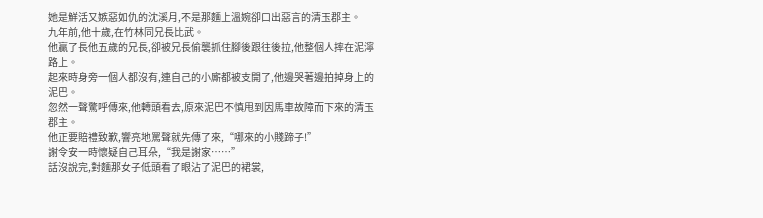她是鮮活又嫉惡如仇的沈溪月,不是那麵上溫婉卻口出惡言的清玉郡主。
九年前,他十歲,在竹林同兄長比武。
他贏了長他五歲的兄長,卻被兄長偷襲抓住腳後跟往後拉,他整個人摔在泥濘路上。
起來時身旁一個人都沒有,連自己的小廝都被支開了,他邊哭著邊拍掉身上的泥巴。
忽然一聲驚呼傳來,他轉頭看去,原來泥巴不慎甩到因馬車故障而下來的清玉郡主。
他正要賠禮致歉,響亮地罵聲就先傳了來,“哪來的小賤蹄子!”
謝令安一時懷疑自己耳朵,“我是謝家……”
話沒說完,對麵那女子低頭看了眼沾了泥巴的裙裳,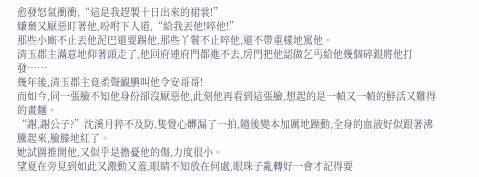愈發怒氣衝衝,“這是我趕製十日出來的裙裳!”
嫌棄又厭惡盯著他,吩咐下人道,“給我丟他!啐他!”
那些小廝不止丟他泥巴還要踢他,那些丫鬟不止啐他,還不帶重樣地罵他。
清玉郡主滿意地仰著頭走了,他回府連府門都進不去,房門把他認做乞丐給他幾個碎銀將他打發……
幾年後,清玉郡主竟柔聲靦腆叫他令安哥哥!
而如今,同一張臉不知他身份卻沒厭惡他,此刻他再看到這張臉,想起的是一幀又一幀的鮮活又難得的畫麵。
“謝,謝公子?”沈溪月猝不及防,隻覺心髒漏了一拍,隨後變本加厲地躁動,全身的血液好似跟著沸騰起來,臉滕地紅了。
她試圖推開他,又似乎是擔憂他的傷,力度很小。
望夏在旁見到如此又激動又羞,眼睛不知放在何處,眼珠子亂轉好一會才記得要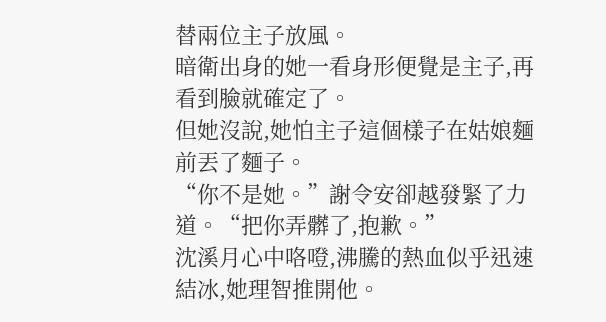替兩位主子放風。
暗衛出身的她一看身形便覺是主子,再看到臉就確定了。
但她沒說,她怕主子這個樣子在姑娘麵前丟了麵子。
“你不是她。”謝令安卻越發緊了力道。“把你弄髒了,抱歉。”
沈溪月心中咯噔,沸騰的熱血似乎迅速結冰,她理智推開他。